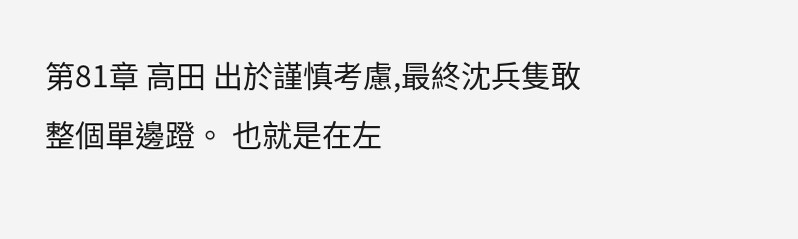第81章 高田 出於謹慎考慮,最終沈兵隻敢整個單邊蹬。 也就是在左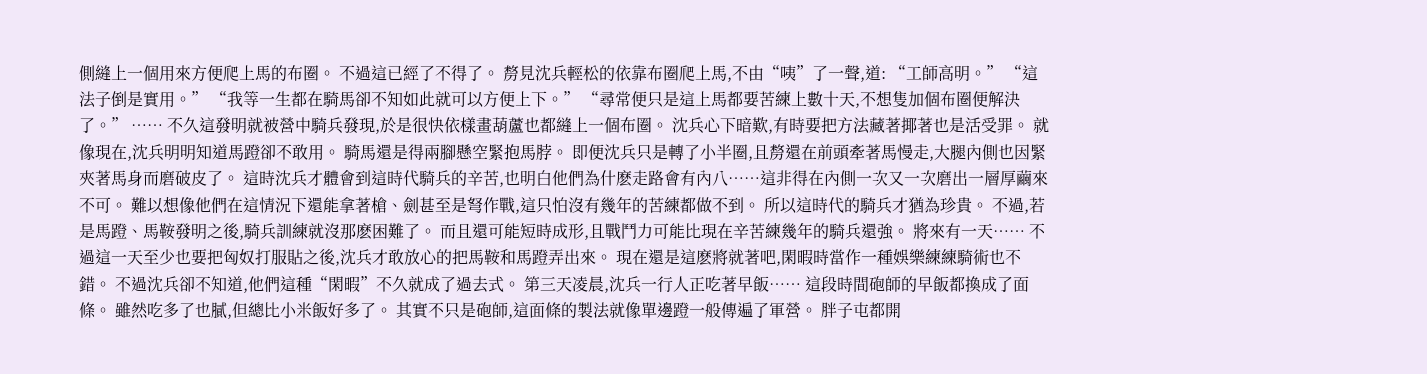側縫上一個用來方便爬上馬的布圈。 不過這已經了不得了。 剺見沈兵輕松的依靠布圈爬上馬,不由“咦”了一聲,道: “工師高明。” “這法子倒是實用。” “我等一生都在騎馬卻不知如此就可以方便上下。” “尋常便只是這上馬都要苦練上數十天,不想隻加個布圈便解決了。” …… 不久這發明就被營中騎兵發現,於是很快依樣畫葫蘆也都縫上一個布圈。 沈兵心下暗歎,有時要把方法藏著揶著也是活受罪。 就像現在,沈兵明明知道馬蹬卻不敢用。 騎馬還是得兩腳懸空緊抱馬脖。 即便沈兵只是轉了小半圈,且剺還在前頭牽著馬慢走,大腿內側也因緊夾著馬身而磨破皮了。 這時沈兵才體會到這時代騎兵的辛苦,也明白他們為什麽走路會有內八……這非得在內側一次又一次磨出一層厚繭來不可。 難以想像他們在這情況下還能拿著槍、劍甚至是弩作戰,這只怕沒有幾年的苦練都做不到。 所以這時代的騎兵才猶為珍貴。 不過,若是馬蹬、馬鞍發明之後,騎兵訓練就沒那麽困難了。 而且還可能短時成形,且戰鬥力可能比現在辛苦練幾年的騎兵還強。 將來有一天…… 不過這一天至少也要把匈奴打服貼之後,沈兵才敢放心的把馬鞍和馬蹬弄出來。 現在還是這麽將就著吧,閑暇時當作一種娛樂練練騎術也不錯。 不過沈兵卻不知道,他們這種“閑暇”不久就成了過去式。 第三天凌晨,沈兵一行人正吃著早飯…… 這段時間砲師的早飯都換成了面條。 雖然吃多了也膩,但總比小米飯好多了。 其實不只是砲師,這面條的製法就像單邊蹬一般傳遍了軍營。 胖子屯都開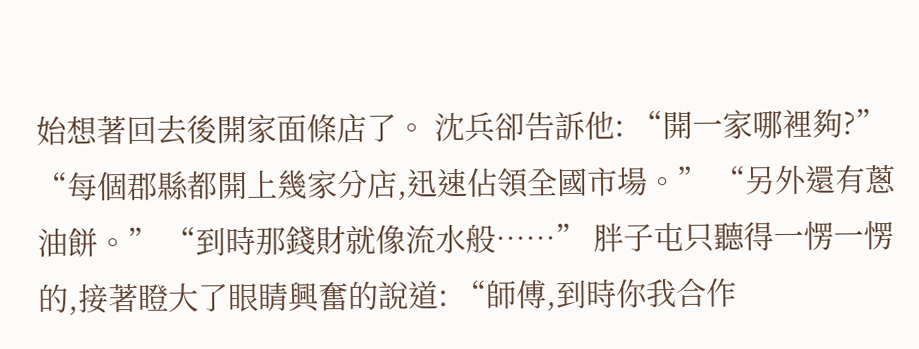始想著回去後開家面條店了。 沈兵卻告訴他: “開一家哪裡夠?” “每個郡縣都開上幾家分店,迅速佔領全國市場。” “另外還有蔥油餅。” “到時那錢財就像流水般……” 胖子屯只聽得一愣一愣的,接著瞪大了眼睛興奮的說道: “師傅,到時你我合作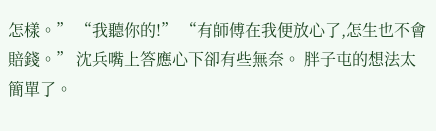怎樣。” “我聽你的!” “有師傅在我便放心了,怎生也不會賠錢。” 沈兵嘴上答應心下卻有些無奈。 胖子屯的想法太簡單了。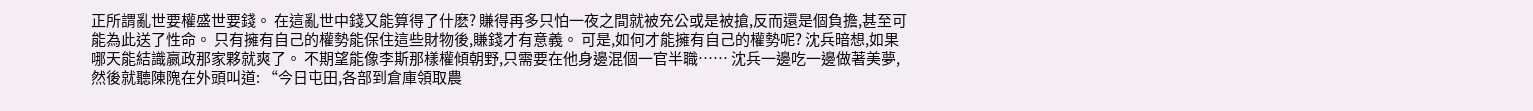正所謂亂世要權盛世要錢。 在這亂世中錢又能算得了什麽? 賺得再多只怕一夜之間就被充公或是被搶,反而還是個負擔,甚至可能為此送了性命。 只有擁有自己的權勢能保住這些財物後,賺錢才有意義。 可是,如何才能擁有自己的權勢呢? 沈兵暗想,如果哪天能結識嬴政那家夥就爽了。 不期望能像李斯那樣權傾朝野,只需要在他身邊混個一官半職…… 沈兵一邊吃一邊做著美夢,然後就聽陳隗在外頭叫道: “今日屯田,各部到倉庫領取農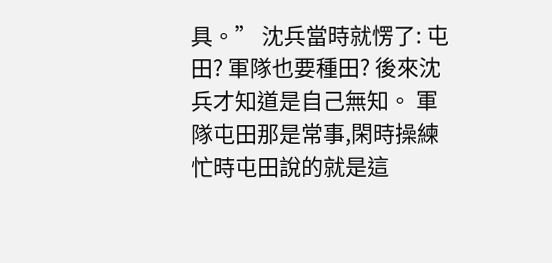具。” 沈兵當時就愣了: 屯田? 軍隊也要種田? 後來沈兵才知道是自己無知。 軍隊屯田那是常事,閑時操練忙時屯田說的就是這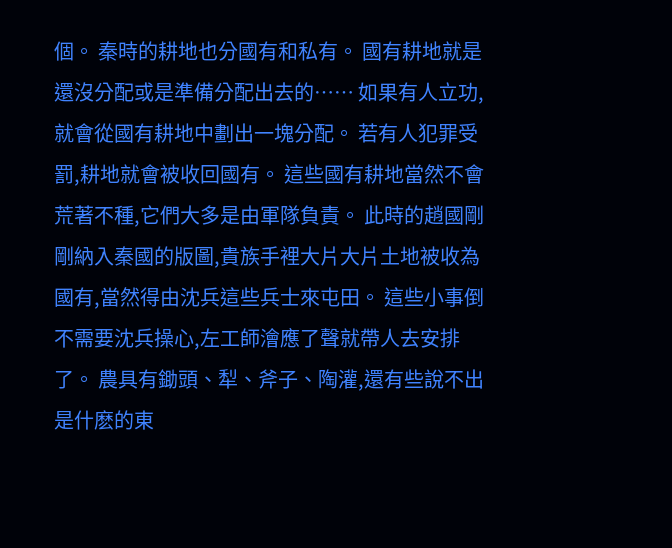個。 秦時的耕地也分國有和私有。 國有耕地就是還沒分配或是準備分配出去的…… 如果有人立功,就會從國有耕地中劃出一塊分配。 若有人犯罪受罰,耕地就會被收回國有。 這些國有耕地當然不會荒著不種,它們大多是由軍隊負責。 此時的趙國剛剛納入秦國的版圖,貴族手裡大片大片土地被收為國有,當然得由沈兵這些兵士來屯田。 這些小事倒不需要沈兵操心,左工師澮應了聲就帶人去安排了。 農具有鋤頭、犁、斧子、陶灌,還有些說不出是什麽的東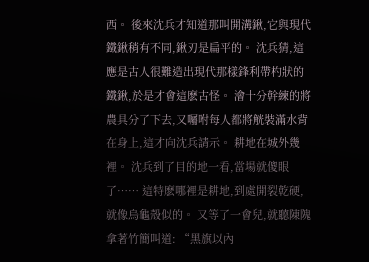西。 後來沈兵才知道那叫開溝鍬,它與現代鐵鍬稍有不同,鍬刃是扁平的。 沈兵猜,這應是古人很難造出現代那樣鋒利帶杓狀的鐵鍬,於是才會這麽古怪。 澮十分幹練的將農具分了下去,又囑咐每人都將觥裝滿水背在身上,這才向沈兵請示。 耕地在城外幾裡。 沈兵到了目的地一看,當場就傻眼了…… 這特麽哪裡是耕地,到處開裂乾硬,就像烏龜殼似的。 又等了一會兒,就聽陳隗拿著竹簡叫道: “黑旗以內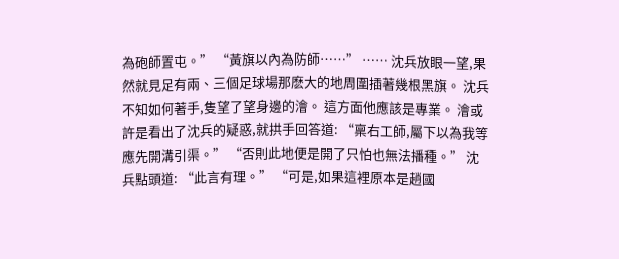為砲師置屯。” “黃旗以內為防師……” …… 沈兵放眼一望,果然就見足有兩、三個足球場那麽大的地周圍插著幾根黑旗。 沈兵不知如何著手,隻望了望身邊的澮。 這方面他應該是專業。 澮或許是看出了沈兵的疑惑,就拱手回答道: “稟右工師,屬下以為我等應先開溝引渠。” “否則此地便是開了只怕也無法播種。” 沈兵點頭道: “此言有理。” “可是,如果這裡原本是趙國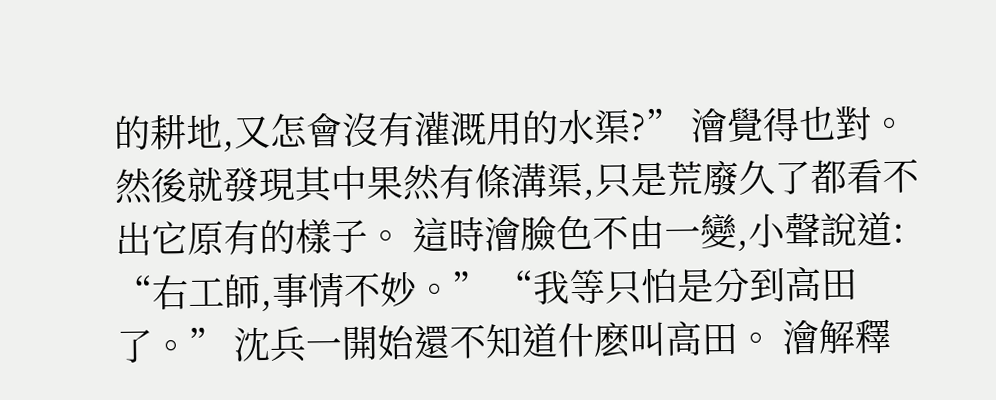的耕地,又怎會沒有灌溉用的水渠?” 澮覺得也對。 然後就發現其中果然有條溝渠,只是荒廢久了都看不出它原有的樣子。 這時澮臉色不由一變,小聲說道: “右工師,事情不妙。” “我等只怕是分到高田了。” 沈兵一開始還不知道什麽叫高田。 澮解釋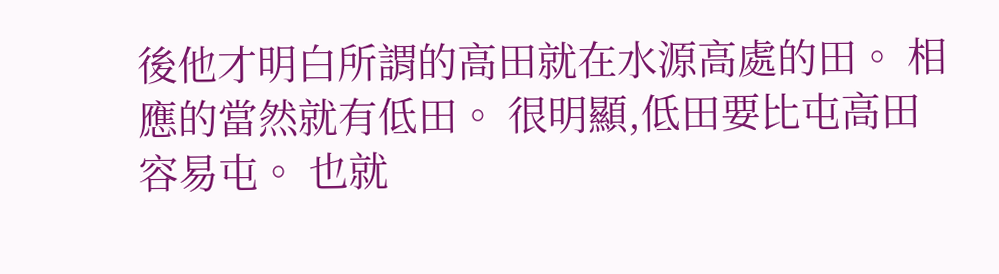後他才明白所謂的高田就在水源高處的田。 相應的當然就有低田。 很明顯,低田要比屯高田容易屯。 也就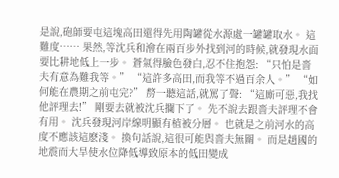是說,砲師要屯這塊高田還得先用陶罐從水源處一罐罐取水。 這難度…… 果然,等沈兵和澮在兩百步外找到河的時候,就發現水面要比耕地低上一步。 蒼氣得臉色發白,忍不住抱怨: “只怕是嗇夫有意為難我等。” “這許多高田,而我等不過百余人。” “如何能在農期之前屯完?” 剺一聽這話,就罵了聲: “這廝可惡,我找他評理去!” 剛要去就被沈兵攔下了。 先不說去跟嗇夫評理不會有用。 沈兵發現河岸線明顯有植被分層。 也就是之前河水的高度不應該這麽淺。 換句話說,這很可能與嗇夫無關。 而是趙國的地震而大旱使水位降低導致原本的低田變成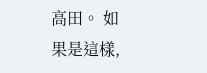高田。 如果是這樣,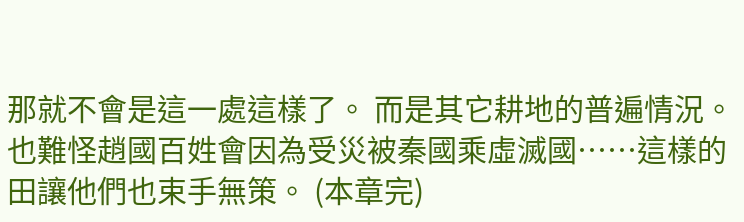那就不會是這一處這樣了。 而是其它耕地的普遍情況。 也難怪趙國百姓會因為受災被秦國乘虛滅國……這樣的田讓他們也束手無策。 (本章完)